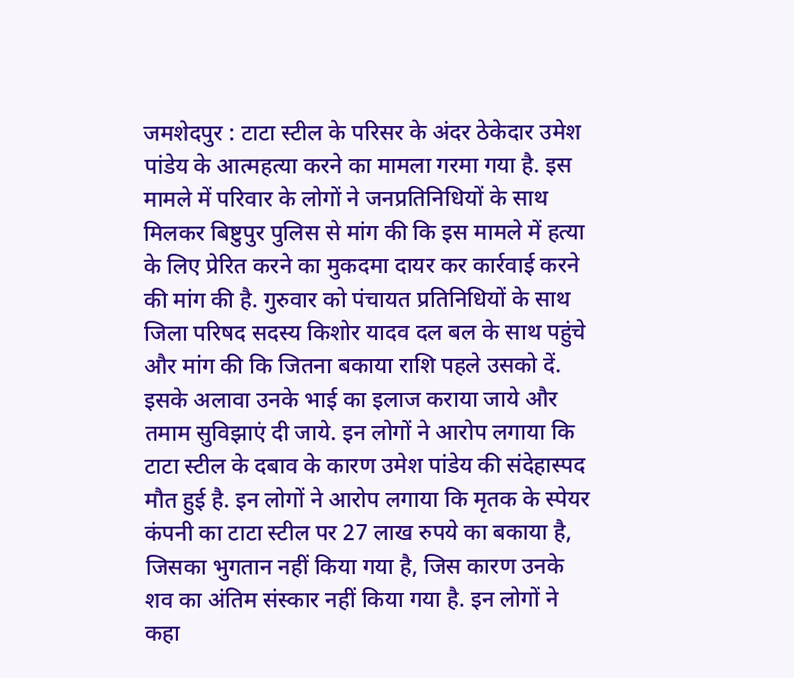जमशेदपुर : टाटा स्टील के परिसर के अंदर ठेकेदार उमेश पांडेय के आत्महत्या करने का मामला गरमा गया है. इस मामले में परिवार के लोगों ने जनप्रतिनिधियों के साथ मिलकर बिष्टुपुर पुलिस से मांग की कि इस मामले में हत्या के लिए प्रेरित करने का मुकदमा दायर कर कार्रवाई करने की मांग की है. गुरुवार को पंचायत प्रतिनिधियों के साथ जिला परिषद सदस्य किशोर यादव दल बल के साथ पहुंचे और मांग की कि जितना बकाया राशि पहले उसको दें. इसके अलावा उनके भाई का इलाज कराया जाये और तमाम सुविझाएं दी जाये. इन लोगों ने आरोप लगाया कि टाटा स्टील के दबाव के कारण उमेश पांडेय की संदेहास्पद मौत हुई है. इन लोगों ने आरोप लगाया कि मृतक के स्पेयर कंपनी का टाटा स्टील पर 27 लाख रुपये का बकाया है, जिसका भुगतान नहीं किया गया है, जिस कारण उनके शव का अंतिम संस्कार नहीं किया गया है. इन लोगों ने कहा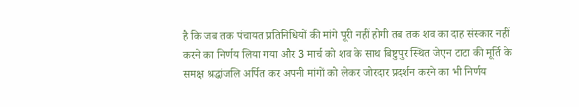है कि जब तक पंचायत प्रतिनिधियों की मांगे पूरी नहीं होगी तब तक शव का दाह संस्कार नहीं करने का निर्णय लिया गया और 3 मार्च को शव के साथ बिष्टुपुर स्थित जेएन टाटा की मूर्ति के समक्ष श्रद्धांजलि अर्पित कर अपनी मांगों को लेकर जोरदार प्रदर्शन करने का भी निर्णय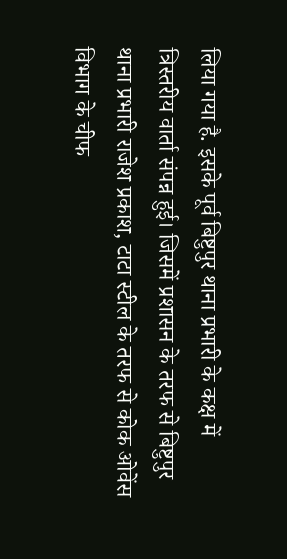लिया गया है. इसके पूर्व बिष्टुपुर थाना प्रभारी के कक्ष में त्रिस्तरीय वार्ता संपन्न हुई। जिसमें प्रशासन के तरफ से बिष्टुपुर थाना प्रभारी राजेश प्रकाश, टाटा स्टील के तरफ से कोक ओवेंस विभाग के चीफ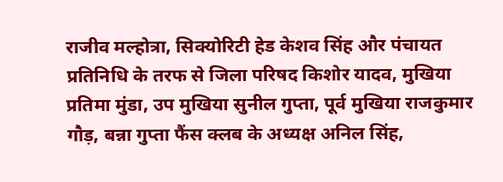राजीव मल्होत्रा, सिक्योरिटी हेड केशव सिंह और पंचायत प्रतिनिधि के तरफ से जिला परिषद किशोर यादव, मुखिया प्रतिमा मुंडा, उप मुखिया सुनील गुप्ता, पूर्व मुखिया राजकुमार गौड़, बन्ना गुप्ता फैंस क्लब के अध्यक्ष अनिल सिंह,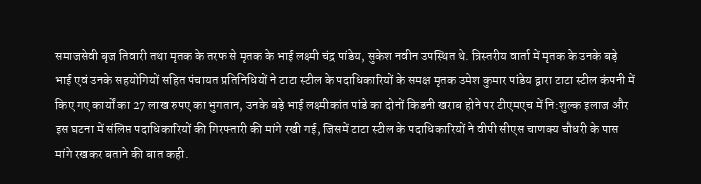समाजसेवी बृज तिवारी तथा मृतक के तरफ से मृतक के भाई लक्ष्मी चंद्र पांडेय, सुकेश नवीन उपस्थित थे. त्रिस्तरीय वार्ता में मृतक के उनके बड़े भाई एवं उनके सहयोगियों सहित पंचायत प्रतिनिधियों ने टाटा स्टील के पदाधिकारियों के समक्ष मृतक उमेश कुमार पांडेय द्वारा टाटा स्टील कंपनी में किए गए कार्यों का 27 लाख रुपए का भुगतान, उनके बड़े भाई लक्ष्मीकांत पांडे का दोनों किडनी खराब होने पर टीएमएच में नि:शुल्क इलाज और इस घटना में संलिप्त पदाधिकारियों की गिरफ्तारी की मांगे रखी गई, जिसमें टाटा स्टील के पदाधिकारियों ने वीपी सीएस चाणक्य चौधरी के पास मांगे रखकर बताने की बात कही.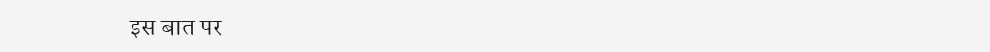इस बात पर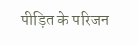पीड़ित के परिजन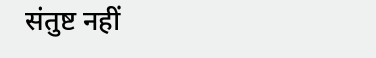संतुष्ट नहीं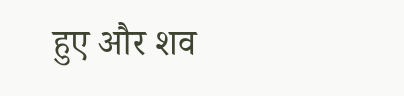हुए और शव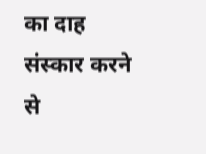का दाह संस्कार करने से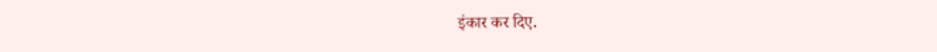इंकार कर दिए.